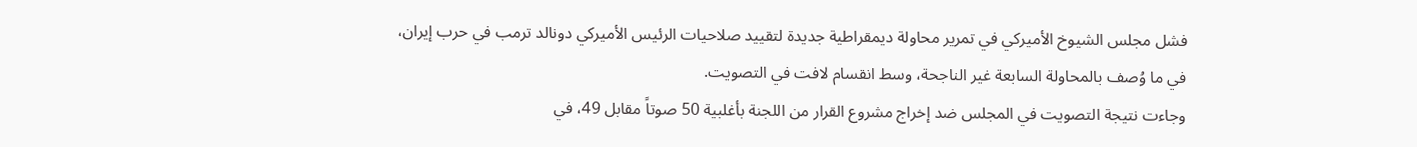فشل مجلس الشيوخ الأميركي في تمرير محاولة ديمقراطية جديدة لتقييد صلاحيات الرئيس الأميركي دونالد ترمب في حرب إيران، في ما وُصف بالمحاولة السابعة غير الناجحة، وسط انقسام لافت في التصويت.
وجاءت نتيجة التصويت في المجلس ضد إخراج مشروع القرار من اللجنة بأغلبية 50 صوتاً مقابل 49، في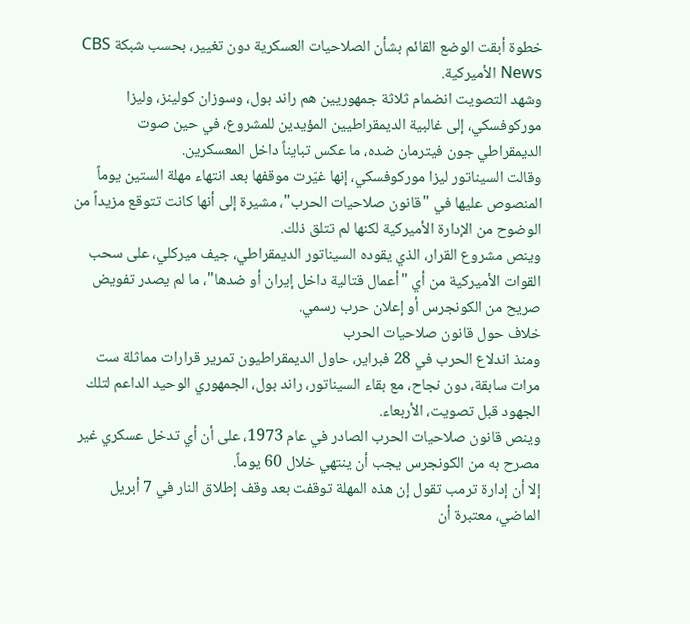خطوة أبقت الوضع القائم بشأن الصلاحيات العسكرية دون تغيير، بحسب شبكة CBS News الأميركية.
وشهد التصويت انضمام ثلاثة جمهوريين هم راند بول، وسوزان كولينز، وليزا موركوفسكي، إلى غالبية الديمقراطيين المؤيدين للمشروع، في حين صوت الديمقراطي جون فيترمان ضده، ما عكس تبايناً داخل المعسكرين.
وقالت السيناتور ليزا موركوفسكي، إنها غيّرت موقفها بعد انتهاء مهلة الستين يوماً المنصوص عليها في "قانون صلاحيات الحرب"، مشيرة إلى أنها كانت تتوقع مزيداً من الوضوح من الإدارة الأميركية لكنها لم تتلق ذلك.
وينص مشروع القرار، الذي يقوده السيناتور الديمقراطي، جيف ميركلي، على سحب القوات الأميركية من أي "أعمال قتالية داخل إيران أو ضدها"، ما لم يصدر تفويض صريح من الكونجرس أو إعلان حرب رسمي.
خلاف حول قانون صلاحيات الحرب
ومنذ اندلاع الحرب في 28 فبراير، حاول الديمقراطيون تمرير قرارات مماثلة ست مرات سابقة، دون نجاح، مع بقاء السيناتور، راند بول، الجمهوري الوحيد الداعم لتلك الجهود قبل تصويت، الأربعاء.
وينص قانون صلاحيات الحرب الصادر في عام 1973، على أن أي تدخل عسكري غير مصرح به من الكونجرس يجب أن ينتهي خلال 60 يوماً.
إلا أن إدارة ترمب تقول إن هذه المهلة توقفت بعد وقف إطلاق النار في 7 أبريل الماضي، معتبرة أن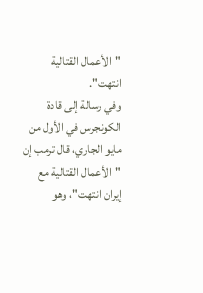"الأعمال القتالية انتهت".
وفي رسالة إلى قادة الكونجرس في الأول من مايو الجاري، قال ترمب إن "الأعمال القتالية مع إيران انتهت"، وهو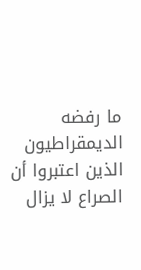ما رفضه الديمقراطيون الذين اعتبروا أن الصراع لا يزال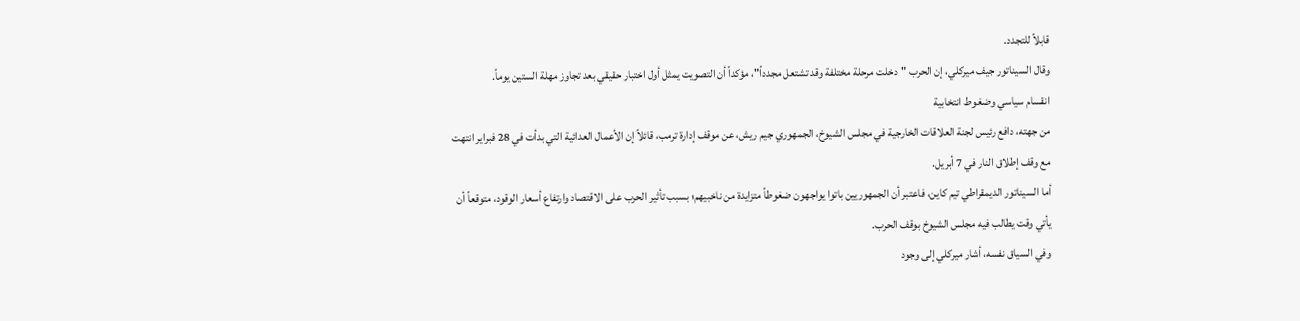قابلاً للتجدد.
وقال السيناتور جيف ميركلي، إن الحرب "دخلت مرحلة مختلفة وقد تشتعل مجدداً"، مؤكداً أن التصويت يمثل أول اختبار حقيقي بعد تجاوز مهلة الستين يوماً.
انقسام سياسي وضغوط انتخابية
من جهته، دافع رئيس لجنة العلاقات الخارجية في مجلس الشيوخ، الجمهوري جيم ريش، عن موقف إدارة ترمب، قائلاً إن الأعمال العدائية التي بدأت في 28 فبراير انتهت مع وقف إطلاق النار في 7 أبريل.
أما السيناتور الديمقراطي تيم كاين، فاعتبر أن الجمهوريين باتوا يواجهون ضغوطاً متزايدة من ناخبيهم؛ بسبب تأثير الحرب على الاقتصاد وارتفاع أسعار الوقود، متوقعاً أن يأتي وقت يطالب فيه مجلس الشيوخ بوقف الحرب.
وفي السياق نفسه، أشار ميركلي إلى وجود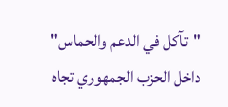"تآكل في الدعم والحماس" داخل الحزب الجمهوري تجاه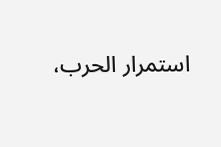استمرار الحرب،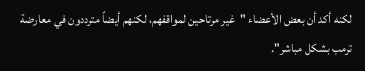لكنه أكد أن بعض الأعضاء "غير مرتاحين لمواقفهم، لكنهم أيضاً مترددون في معارضة ترمب بشكل مباشر".